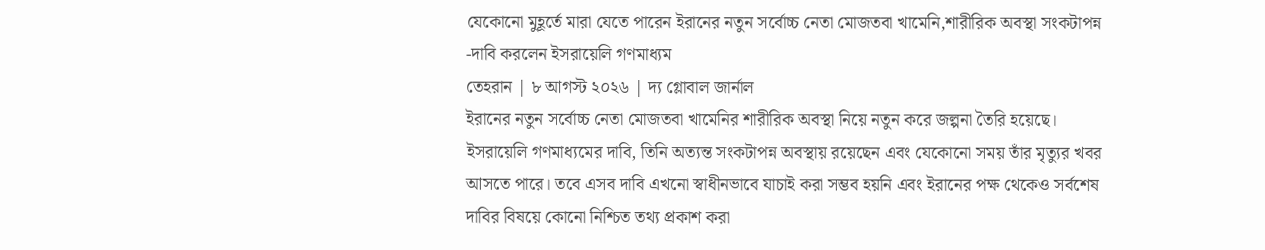যেকোনো মুহূর্তে মারা যেতে পারেন ইরানের নতুন সর্বোচ্চ নেতা মোজতবা খামেনি,শারীরিক অবস্থা সংকটাপন্ন -দাবি করলেন ইসরায়েলি গণমাধ্যম
তেহরান | ৮ আগস্ট ২০২৬ | দ্য গ্লোবাল জার্নাল
ইরানের নতুন সর্বোচ্চ নেতা মোজতবা খামেনির শারীরিক অবস্থা নিয়ে নতুন করে জল্পনা তৈরি হয়েছে। ইসরায়েলি গণমাধ্যমের দাবি, তিনি অত্যন্ত সংকটাপন্ন অবস্থায় রয়েছেন এবং যেকোনো সময় তাঁর মৃত্যুর খবর আসতে পারে। তবে এসব দাবি এখনো স্বাধীনভাবে যাচাই করা সম্ভব হয়নি এবং ইরানের পক্ষ থেকেও সর্বশেষ দাবির বিষয়ে কোনো নিশ্চিত তথ্য প্রকাশ করা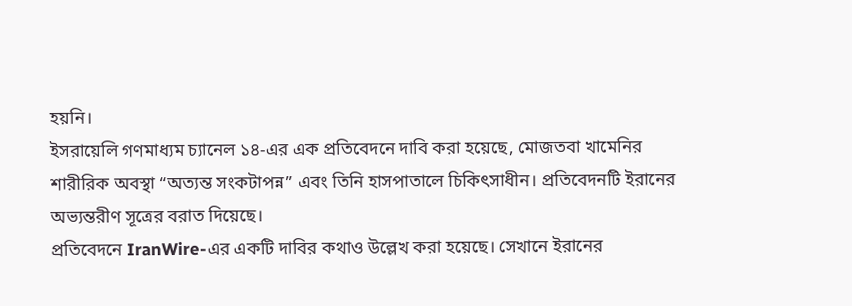হয়নি।
ইসরায়েলি গণমাধ্যম চ্যানেল ১৪-এর এক প্রতিবেদনে দাবি করা হয়েছে, মোজতবা খামেনির শারীরিক অবস্থা “অত্যন্ত সংকটাপন্ন” এবং তিনি হাসপাতালে চিকিৎসাধীন। প্রতিবেদনটি ইরানের অভ্যন্তরীণ সূত্রের বরাত দিয়েছে।
প্রতিবেদনে IranWire-এর একটি দাবির কথাও উল্লেখ করা হয়েছে। সেখানে ইরানের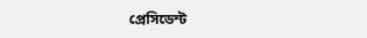প্রেসিডেন্ট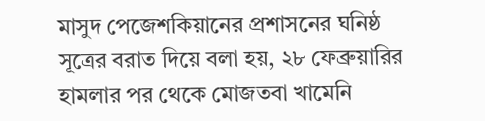মাসুদ পেজেশকিয়ানের প্রশাসনের ঘনিষ্ঠ সূত্রের বরাত দিয়ে বলা হয়, ২৮ ফেব্রুয়ারির হামলার পর থেকে মোজতবা খামেনি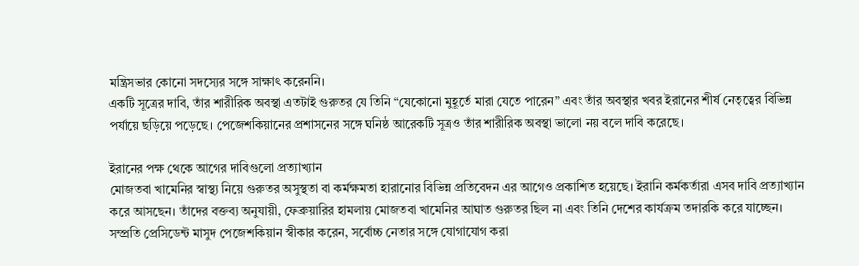মন্ত্রিসভার কোনো সদস্যের সঙ্গে সাক্ষাৎ করেননি।
একটি সূত্রের দাবি, তাঁর শারীরিক অবস্থা এতটাই গুরুতর যে তিনি “যেকোনো মুহূর্তে মারা যেতে পারেন” এবং তাঁর অবস্থার খবর ইরানের শীর্ষ নেতৃত্বের বিভিন্ন পর্যায়ে ছড়িয়ে পড়েছে। পেজেশকিয়ানের প্রশাসনের সঙ্গে ঘনিষ্ঠ আরেকটি সূত্রও তাঁর শারীরিক অবস্থা ভালো নয় বলে দাবি করেছে।

ইরানের পক্ষ থেকে আগের দাবিগুলো প্রত্যাখ্যান
মোজতবা খামেনির স্বাস্থ্য নিয়ে গুরুতর অসুস্থতা বা কর্মক্ষমতা হারানোর বিভিন্ন প্রতিবেদন এর আগেও প্রকাশিত হয়েছে। ইরানি কর্মকর্তারা এসব দাবি প্রত্যাখ্যান করে আসছেন। তাঁদের বক্তব্য অনুযায়ী, ফেব্রুয়ারির হামলায় মোজতবা খামেনির আঘাত গুরুতর ছিল না এবং তিনি দেশের কার্যক্রম তদারকি করে যাচ্ছেন।
সম্প্রতি প্রেসিডেন্ট মাসুদ পেজেশকিয়ান স্বীকার করেন, সর্বোচ্চ নেতার সঙ্গে যোগাযোগ করা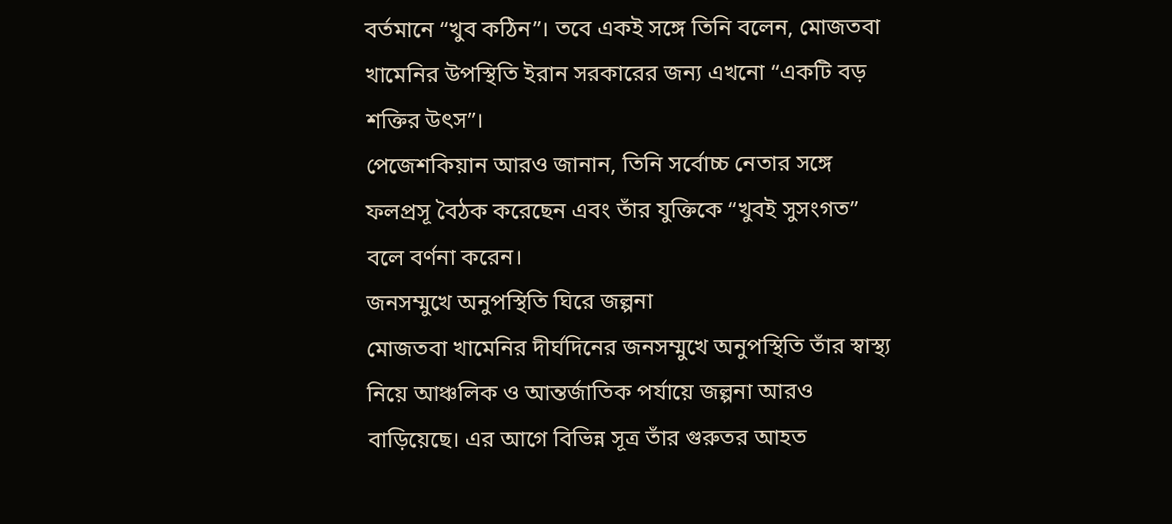বর্তমানে “খুব কঠিন”। তবে একই সঙ্গে তিনি বলেন, মোজতবা খামেনির উপস্থিতি ইরান সরকারের জন্য এখনো “একটি বড় শক্তির উৎস”।
পেজেশকিয়ান আরও জানান, তিনি সর্বোচ্চ নেতার সঙ্গে ফলপ্রসূ বৈঠক করেছেন এবং তাঁর যুক্তিকে “খুবই সুসংগত” বলে বর্ণনা করেন।
জনসম্মুখে অনুপস্থিতি ঘিরে জল্পনা
মোজতবা খামেনির দীর্ঘদিনের জনসম্মুখে অনুপস্থিতি তাঁর স্বাস্থ্য নিয়ে আঞ্চলিক ও আন্তর্জাতিক পর্যায়ে জল্পনা আরও বাড়িয়েছে। এর আগে বিভিন্ন সূত্র তাঁর গুরুতর আহত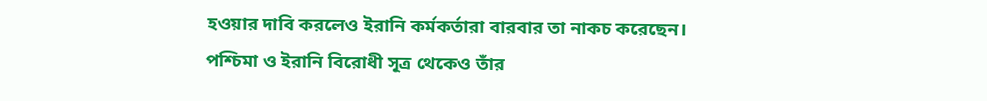হওয়ার দাবি করলেও ইরানি কর্মকর্তারা বারবার তা নাকচ করেছেন।
পশ্চিমা ও ইরানি বিরোধী সূত্র থেকেও তাঁর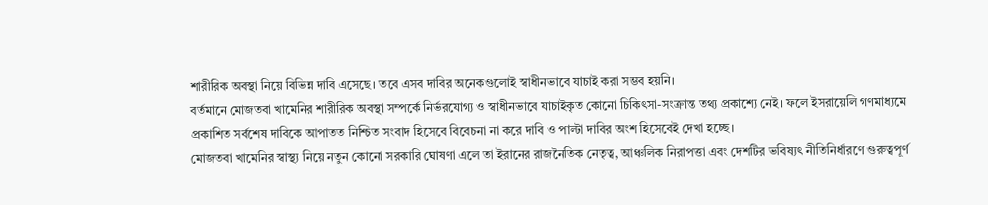শারীরিক অবস্থা নিয়ে বিভিন্ন দাবি এসেছে। তবে এসব দাবির অনেকগুলোই স্বাধীনভাবে যাচাই করা সম্ভব হয়নি।
বর্তমানে মোজতবা খামেনির শারীরিক অবস্থা সম্পর্কে নির্ভরযোগ্য ও স্বাধীনভাবে যাচাইকৃত কোনো চিকিৎসা-সংক্রান্ত তথ্য প্রকাশ্যে নেই। ফলে ইসরায়েলি গণমাধ্যমে প্রকাশিত সর্বশেষ দাবিকে আপাতত নিশ্চিত সংবাদ হিসেবে বিবেচনা না করে দাবি ও পাল্টা দাবির অংশ হিসেবেই দেখা হচ্ছে।
মোজতবা খামেনির স্বাস্থ্য নিয়ে নতুন কোনো সরকারি ঘোষণা এলে তা ইরানের রাজনৈতিক নেতৃত্ব, আঞ্চলিক নিরাপত্তা এবং দেশটির ভবিষ্যৎ নীতিনির্ধারণে গুরুত্বপূর্ণ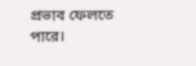প্রভাব ফেলতে পারে।